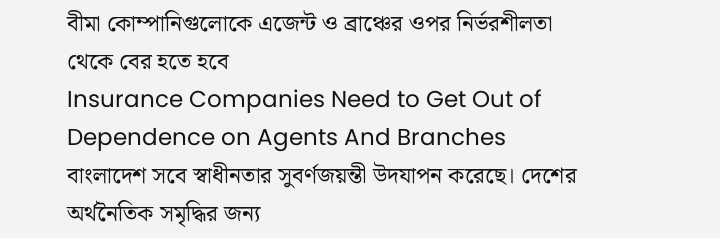বীমা কোম্পানিগুলোকে এজেন্ট ও ব্রাঞ্চের ওপর নির্ভরশীলতা থেকে বের হতে হবে
Insurance Companies Need to Get Out of Dependence on Agents And Branches
বাংলাদেশ সবে স্বাধীনতার সুবর্ণজয়ন্তী উদযাপন করেছে। দেশের অর্থনৈতিক সমৃদ্ধির জন্য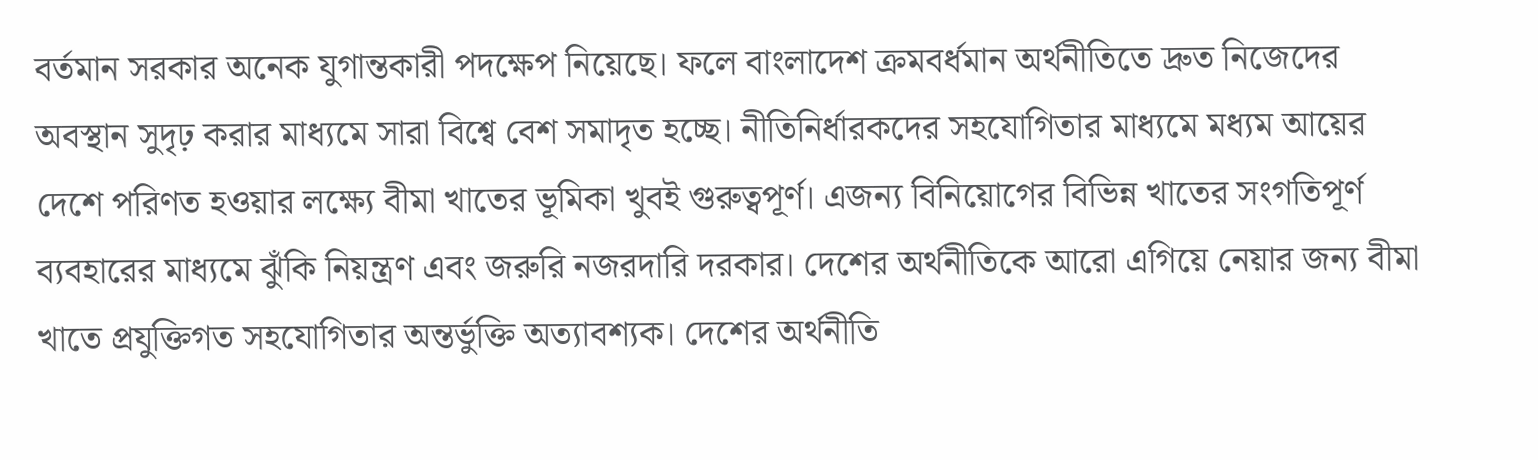বর্তমান সরকার অনেক যুগান্তকারী পদক্ষেপ নিয়েছে। ফলে বাংলাদেশ ক্রমবর্ধমান অর্থনীতিতে দ্রুত নিজেদের অবস্থান সুদৃঢ় করার মাধ্যমে সারা বিশ্বে বেশ সমাদৃত হচ্ছে। নীতিনির্ধারকদের সহযোগিতার মাধ্যমে মধ্যম আয়ের দেশে পরিণত হওয়ার লক্ষ্যে বীমা খাতের ভূমিকা খুবই গুরুত্বপূর্ণ। এজন্য বিনিয়োগের বিভিন্ন খাতের সংগতিপূর্ণ ব্যবহারের মাধ্যমে ঝুঁকি নিয়ন্ত্রণ এবং জরুরি নজরদারি দরকার। দেশের অর্থনীতিকে আরো এগিয়ে নেয়ার জন্য বীমা খাতে প্রযুক্তিগত সহযোগিতার অন্তর্ভুক্তি অত্যাবশ্যক। দেশের অর্থনীতি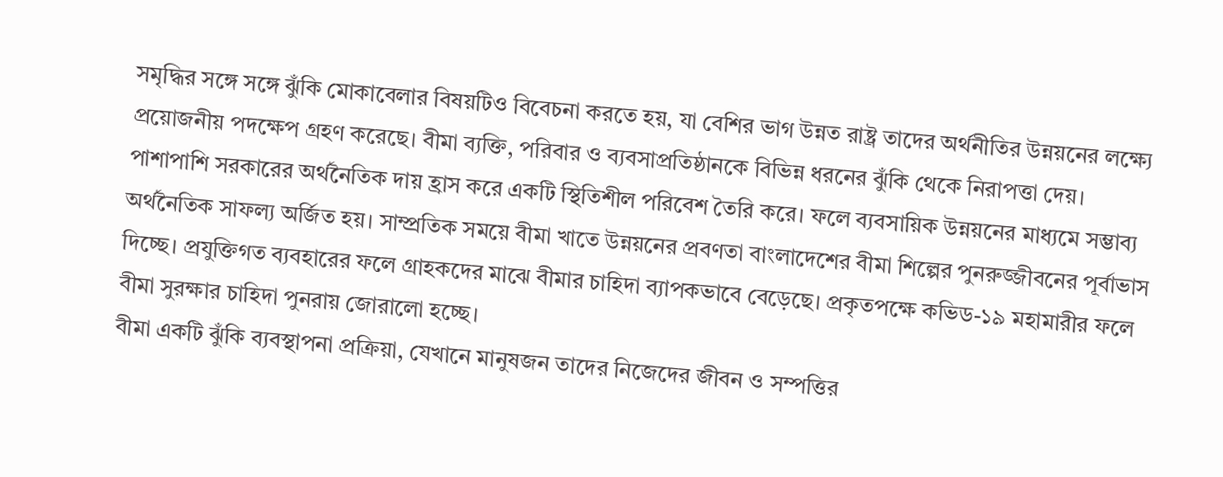সমৃদ্ধির সঙ্গে সঙ্গে ঝুঁকি মোকাবেলার বিষয়টিও বিবেচনা করতে হয়, যা বেশির ভাগ উন্নত রাষ্ট্র তাদের অর্থনীতির উন্নয়নের লক্ষ্যে প্রয়োজনীয় পদক্ষেপ গ্রহণ করেছে। বীমা ব্যক্তি, পরিবার ও ব্যবসাপ্রতিষ্ঠানকে বিভিন্ন ধরনের ঝুঁকি থেকে নিরাপত্তা দেয়। পাশাপাশি সরকারের অর্থনৈতিক দায় হ্রাস করে একটি স্থিতিশীল পরিবেশ তৈরি করে। ফলে ব্যবসায়িক উন্নয়নের মাধ্যমে সম্ভাব্য অর্থনৈতিক সাফল্য অর্জিত হয়। সাম্প্রতিক সময়ে বীমা খাতে উন্নয়নের প্রবণতা বাংলাদেশের বীমা শিল্পের পুনরুজ্জীবনের পূর্বাভাস দিচ্ছে। প্রযুক্তিগত ব্যবহারের ফলে গ্রাহকদের মাঝে বীমার চাহিদা ব্যাপকভাবে বেড়েছে। প্রকৃতপক্ষে কভিড-১৯ মহামারীর ফলে বীমা সুরক্ষার চাহিদা পুনরায় জোরালো হচ্ছে।
বীমা একটি ঝুঁকি ব্যবস্থাপনা প্রক্রিয়া, যেখানে মানুষজন তাদের নিজেদের জীবন ও সম্পত্তির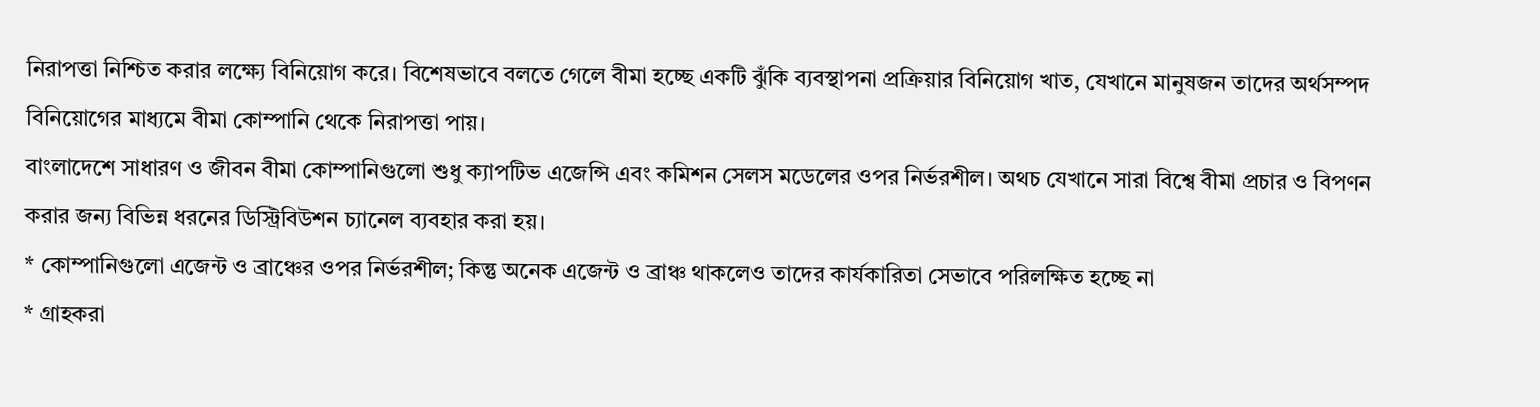নিরাপত্তা নিশ্চিত করার লক্ষ্যে বিনিয়োগ করে। বিশেষভাবে বলতে গেলে বীমা হচ্ছে একটি ঝুঁকি ব্যবস্থাপনা প্রক্রিয়ার বিনিয়োগ খাত, যেখানে মানুষজন তাদের অর্থসম্পদ বিনিয়োগের মাধ্যমে বীমা কোম্পানি থেকে নিরাপত্তা পায়।
বাংলাদেশে সাধারণ ও জীবন বীমা কোম্পানিগুলো শুধু ক্যাপটিভ এজেন্সি এবং কমিশন সেলস মডেলের ওপর নির্ভরশীল। অথচ যেখানে সারা বিশ্বে বীমা প্রচার ও বিপণন করার জন্য বিভিন্ন ধরনের ডিস্ট্রিবিউশন চ্যানেল ব্যবহার করা হয়।
* কোম্পানিগুলো এজেন্ট ও ব্রাঞ্চের ওপর নির্ভরশীল; কিন্তু অনেক এজেন্ট ও ব্রাঞ্চ থাকলেও তাদের কার্যকারিতা সেভাবে পরিলক্ষিত হচ্ছে না
* গ্রাহকরা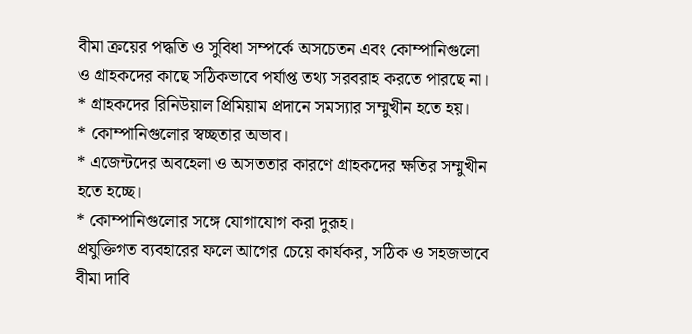বীমা ক্রয়ের পদ্ধতি ও সুবিধা সম্পর্কে অসচেতন এবং কোম্পানিগুলো ও গ্রাহকদের কাছে সঠিকভাবে পর্যাপ্ত তথ্য সরবরাহ করতে পারছে না।
* গ্রাহকদের রিনিউয়াল প্রিমিয়াম প্রদানে সমস্যার সম্মুখীন হতে হয়।
* কোম্পানিগুলোর স্বচ্ছতার অভাব।
* এজেন্টদের অবহেলা ও অসততার কারণে গ্রাহকদের ক্ষতির সম্মুখীন হতে হচ্ছে।
* কোম্পানিগুলোর সঙ্গে যোগাযোগ করা দুরূহ।
প্রযুক্তিগত ব্যবহারের ফলে আগের চেয়ে কার্যকর, সঠিক ও সহজভাবে বীমা দাবি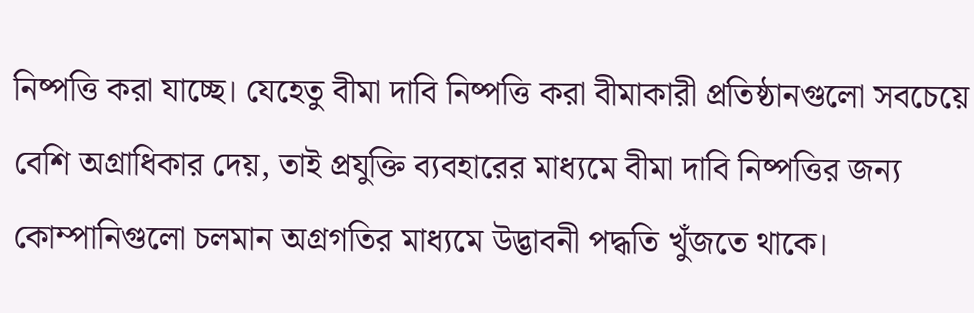নিষ্পত্তি করা যাচ্ছে। যেহেতু বীমা দাবি নিষ্পত্তি করা বীমাকারী প্রতিষ্ঠানগুলো সবচেয়ে বেশি অগ্রাধিকার দেয়, তাই প্রযুক্তি ব্যবহারের মাধ্যমে বীমা দাবি নিষ্পত্তির জন্য কোম্পানিগুলো চলমান অগ্রগতির মাধ্যমে উদ্ভাবনী পদ্ধতি খুঁজতে থাকে।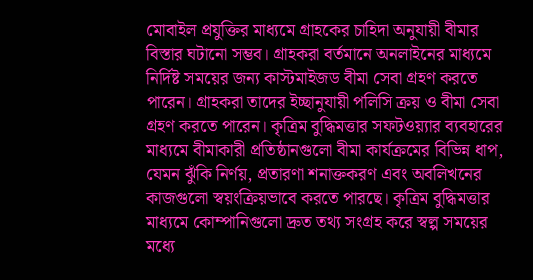মোবাইল প্রযুক্তির মাধ্যমে গ্রাহকের চাহিদা অনুযায়ী বীমার বিস্তার ঘটানো সম্ভব। গ্রাহকরা বর্তমানে অনলাইনের মাধ্যমে নির্দিষ্ট সময়ের জন্য কাস্টমাইজড বীমা সেবা গ্রহণ করতে পারেন। গ্রাহকরা তাদের ইচ্ছানুযায়ী পলিসি ক্রয় ও বীমা সেবা গ্রহণ করতে পারেন। কৃত্রিম বুদ্ধিমত্তার সফটওয়্যার ব্যবহারের মাধ্যমে বীমাকারী প্রতিষ্ঠানগুলো বীমা কার্যক্রমের বিভিন্ন ধাপ, যেমন ঝুঁকি নির্ণয়, প্রতারণা শনাক্তকরণ এবং অবলিখনের কাজগুলো স্বয়ংক্রিয়ভাবে করতে পারছে। কৃত্রিম বুদ্ধিমত্তার মাধ্যমে কোম্পানিগুলো দ্রুত তথ্য সংগ্রহ করে স্বল্প সময়ের মধ্যে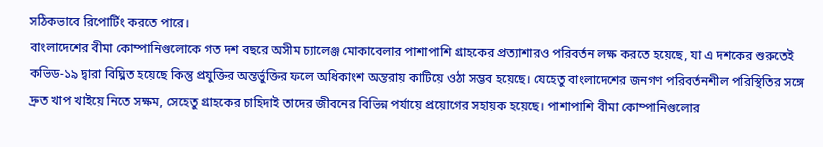সঠিকভাবে রিপোর্টিং করতে পারে।
বাংলাদেশের বীমা কোম্পানিগুলোকে গত দশ বছরে অসীম চ্যালেঞ্জ মোকাবেলার পাশাপাশি গ্রাহকের প্রত্যাশারও পরিবর্তন লক্ষ করতে হয়েছে, যা এ দশকের শুরুতেই কভিড-১৯ দ্বারা বিঘ্নিত হয়েছে কিন্তু প্রযুক্তির অন্তর্ভুক্তির ফলে অধিকাংশ অন্তরায় কাটিয়ে ওঠা সম্ভব হয়েছে। যেহেতু বাংলাদেশের জনগণ পরিবর্তনশীল পরিস্থিতির সঙ্গে দ্রুত খাপ খাইয়ে নিতে সক্ষম, সেহেতু গ্রাহকের চাহিদাই তাদের জীবনের বিভিন্ন পর্যায়ে প্রয়োগের সহায়ক হয়েছে। পাশাপাশি বীমা কোম্পানিগুলোর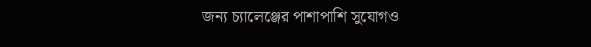জন্য চ্যালেঞ্জের পাশাপাশি সুযোগও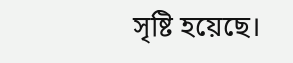সৃষ্টি হয়েছে।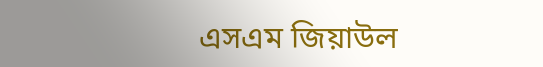এসএম জিয়াউল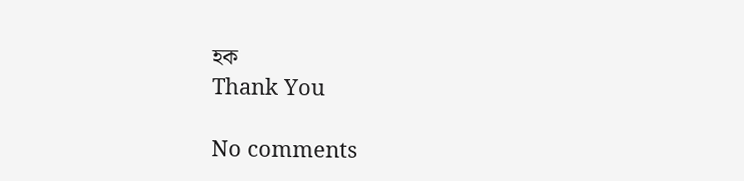হক
Thank You

No comments